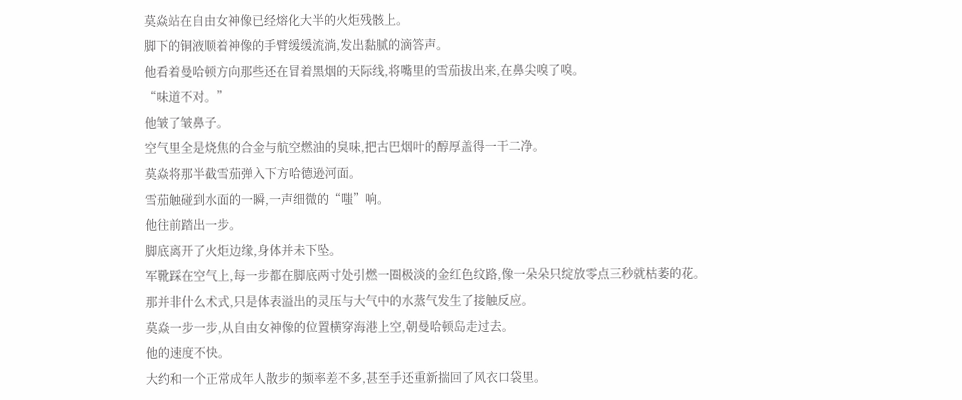莫焱站在自由女神像已经熔化大半的火炬残骸上。
脚下的铜液顺着神像的手臂缓缓流淌,发出黏腻的滴答声。
他看着曼哈顿方向那些还在冒着黑烟的天际线,将嘴里的雪茄拔出来,在鼻尖嗅了嗅。
“味道不对。”
他皱了皱鼻子。
空气里全是烧焦的合金与航空燃油的臭味,把古巴烟叶的醇厚盖得一干二净。
莫焱将那半截雪茄弹入下方哈德逊河面。
雪茄触碰到水面的一瞬,一声细微的“嗤”响。
他往前踏出一步。
脚底离开了火炬边缘,身体并未下坠。
军靴踩在空气上,每一步都在脚底两寸处引燃一圈极淡的金红色纹路,像一朵朵只绽放零点三秒就枯萎的花。
那并非什么术式,只是体表溢出的灵压与大气中的水蒸气发生了接触反应。
莫焱一步一步,从自由女神像的位置横穿海港上空,朝曼哈顿岛走过去。
他的速度不快。
大约和一个正常成年人散步的频率差不多,甚至手还重新揣回了风衣口袋里。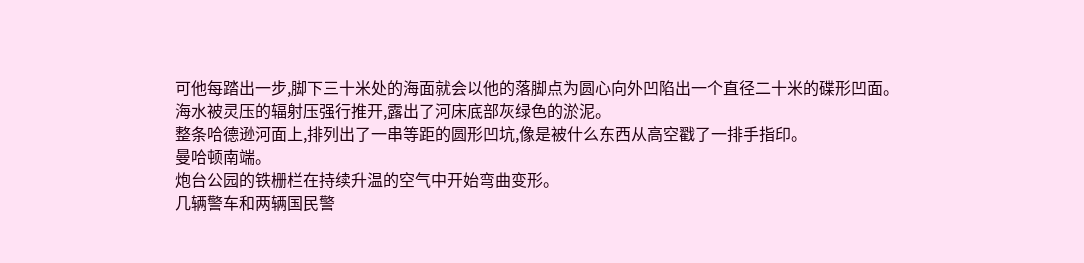可他每踏出一步,脚下三十米处的海面就会以他的落脚点为圆心向外凹陷出一个直径二十米的碟形凹面。
海水被灵压的辐射压强行推开,露出了河床底部灰绿色的淤泥。
整条哈德逊河面上,排列出了一串等距的圆形凹坑,像是被什么东西从高空戳了一排手指印。
曼哈顿南端。
炮台公园的铁栅栏在持续升温的空气中开始弯曲变形。
几辆警车和两辆国民警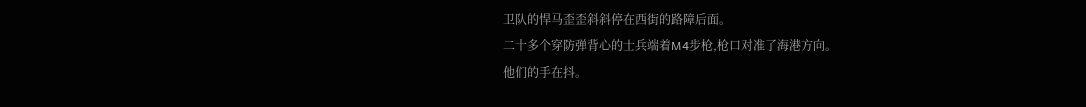卫队的悍马歪歪斜斜停在西街的路障后面。
二十多个穿防弹背心的士兵端着M4步枪,枪口对准了海港方向。
他们的手在抖。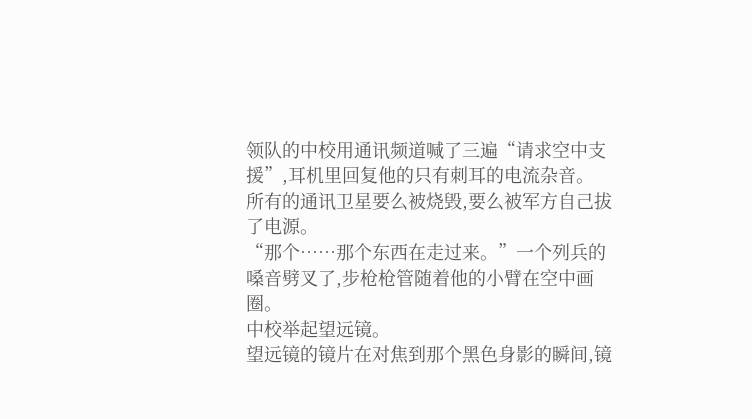领队的中校用通讯频道喊了三遍“请求空中支援”,耳机里回复他的只有刺耳的电流杂音。
所有的通讯卫星要么被烧毁,要么被军方自己拔了电源。
“那个……那个东西在走过来。”一个列兵的嗓音劈叉了,步枪枪管随着他的小臂在空中画圈。
中校举起望远镜。
望远镜的镜片在对焦到那个黑色身影的瞬间,镜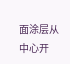面涂层从中心开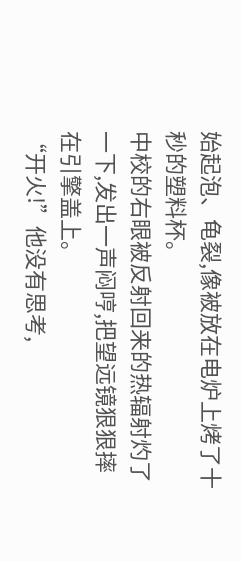始起泡、龟裂,像被放在电炉上烤了十秒的塑料杯。
中校的右眼被反射回来的热辐射灼了一下,发出一声闷哼,把望远镜狠狠摔在引擎盖上。
“开火!”他没有思考,